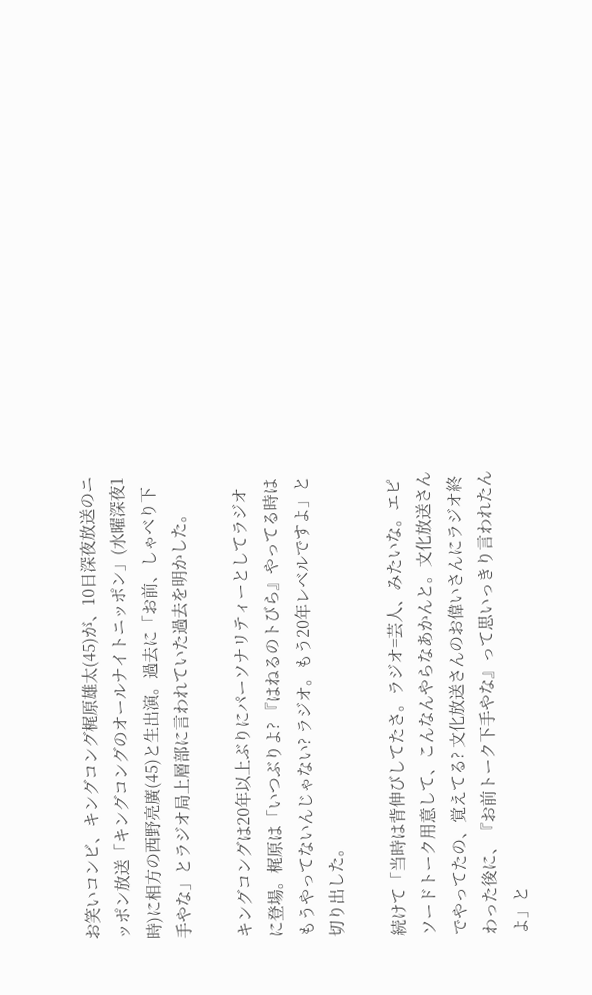お笑いコンビ、キングコング梶原雄太(45)が、10日深夜放送のニッポン放送「キングコングのオールナイトニッポン」(水曜深夜1時)に相方の西野亮廣(45)と生出演。過去に「お前、しゃべり下手やな」とラジオ局上層部に言われていた過去を明かした。

キングコングは20年以上ぶりにパーソナリティーとしてラジオに登場。梶原は「いつぶりよ? 『はねるのトびら』やってる時はもうやってないんじゃない? ラジオ。もう20年レベルですよ」と切り出した。

続けて「当時は背伸びしてたさ。ラジオ=芸人、みたいな。エピソードトーク用意して、こんなんやらなあかんと。文化放送さんでやってたの、覚えてる? 文化放送さんのお偉いさんにラジオ終わった後に、『お前トーク下手やな』って思いっきり言われたんよ」と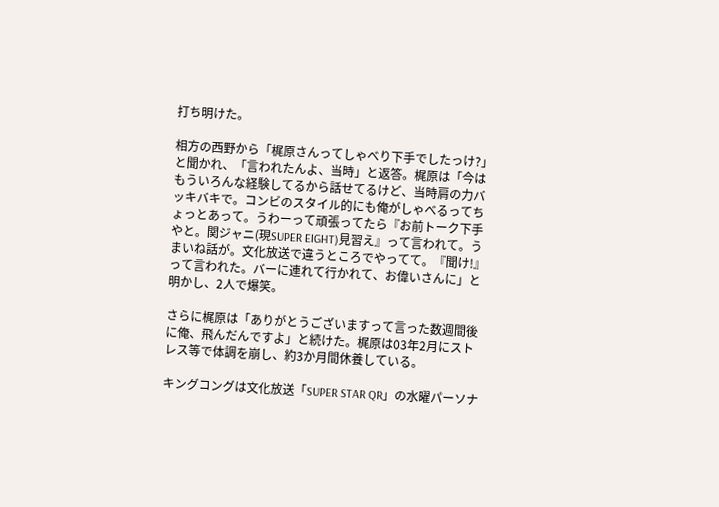打ち明けた。

相方の西野から「梶原さんってしゃべり下手でしたっけ?」と聞かれ、「言われたんよ、当時」と返答。梶原は「今はもういろんな経験してるから話せてるけど、当時肩の力バッキバキで。コンビのスタイル的にも俺がしゃべるってちょっとあって。うわーって頑張ってたら『お前トーク下手やと。関ジャニ(現SUPER EIGHT)見習え』って言われて。うまいね話が。文化放送で違うところでやってて。『聞け!』って言われた。バーに連れて行かれて、お偉いさんに」と明かし、2人で爆笑。

さらに梶原は「ありがとうございますって言った数週間後に俺、飛んだんですよ」と続けた。梶原は03年2月にストレス等で体調を崩し、約3か月間休養している。

キングコングは文化放送「SUPER STAR QR」の水曜パーソナ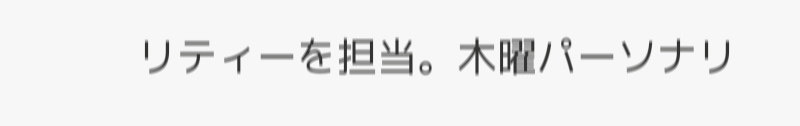リティーを担当。木曜パーソナリ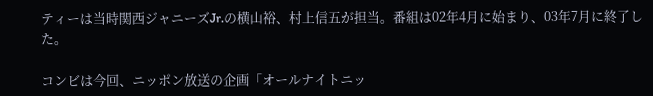ティーは当時関西ジャニーズJr.の横山裕、村上信五が担当。番組は02年4月に始まり、03年7月に終了した。

コンビは今回、ニッポン放送の企画「オールナイトニッ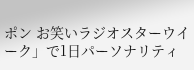ポン お笑いラジオスターウイーク」で1日パーソナリティ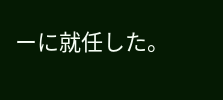ーに就任した。